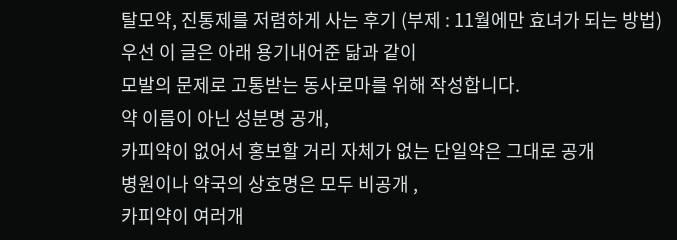탈모약, 진통제를 저렴하게 사는 후기 (부제 : 11월에만 효녀가 되는 방법)
우선 이 글은 아래 용기내어준 닮과 같이
모발의 문제로 고통받는 동사로마를 위해 작성합니다.
약 이름이 아닌 성분명 공개,
카피약이 없어서 홍보할 거리 자체가 없는 단일약은 그대로 공개
병원이나 약국의 상호명은 모두 비공개 ,
카피약이 여러개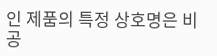인 제품의 특정 상호명은 비공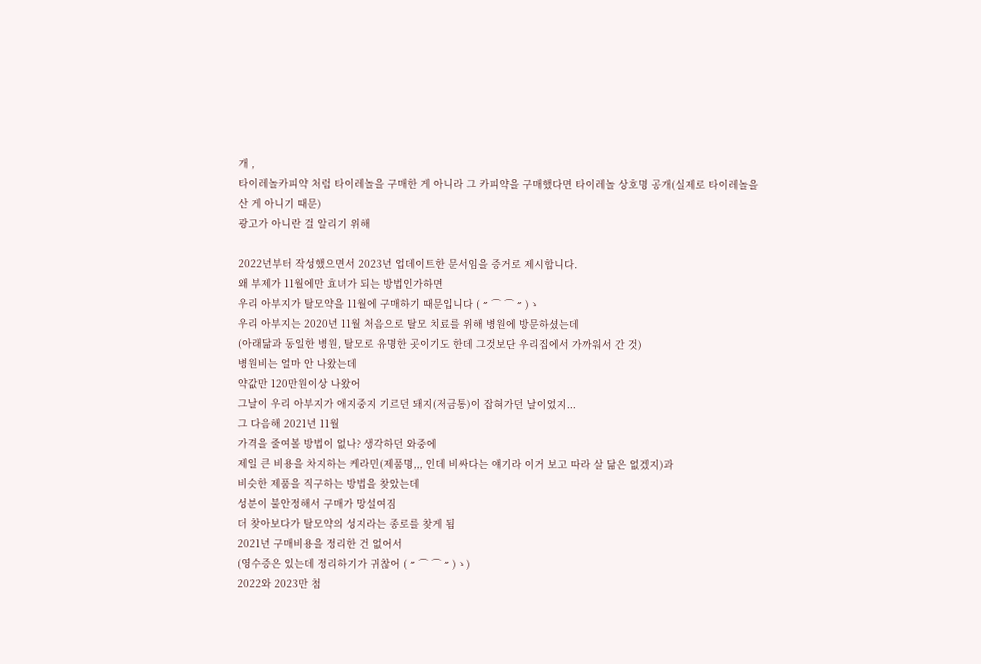개 ,
타이레놀카피약 처럼 타이레놀을 구매한 게 아니라 그 카피약을 구매했다면 타이레놀 상호명 공개(실제로 타이레놀을 산 게 아니기 때문)
광고가 아니란 걸 알리기 위해

2022년부터 작성했으면서 2023년 업데이트한 문서임을 증거로 제시합니다.
왜 부제가 11월에만 효녀가 되는 방법인가하면
우리 아부지가 탈모약을 11월에 구매하기 때문입니다 ( ˶ ⌒ ⌒ ˶ )ゝ
우리 아부지는 2020년 11월 처음으로 탈모 치료를 위해 병원에 방문하셨는데
(아래닮과 동일한 병원, 탈모로 유명한 곳이기도 한데 그것보단 우리집에서 가까워서 간 것)
병원비는 얼마 안 나왔는데
약값만 120만원이상 나왔어
그날이 우리 아부지가 애지중지 기르던 돼지(저금통)이 잡혀가던 날이었지...
그 다음해 2021년 11월
가격을 줄여볼 방법이 없나? 생각하던 와중에
제일 큰 비용을 차지하는 케라민(제품명,,, 인데 비싸다는 얘기라 이거 보고 따라 살 닮은 없겠지)과
비슷한 제품을 직구하는 방법을 찾았는데
성분이 불안정해서 구매가 망설여짐
더 찾아보다가 탈모약의 성지라는 종로를 찾게 됨
2021년 구매비용을 정리한 건 없어서
(영수증은 있는데 정리하기가 귀찮어 ( ˶ ⌒ ⌒ ˶ )ゝ)
2022와 2023만 첨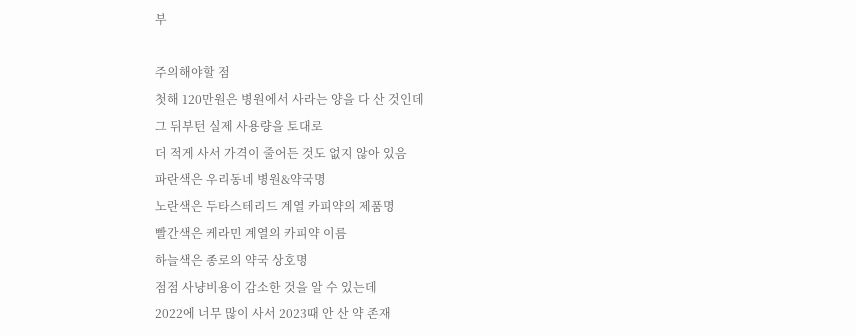부

주의해야할 점
첫해 120만원은 병원에서 사라는 양을 다 산 것인데
그 뒤부턴 실제 사용량을 토대로
더 적게 사서 가격이 줄어든 것도 없지 않아 있음
파란색은 우리동네 병원&약국명
노란색은 두타스테리드 계열 카피약의 제품명
빨간색은 케라민 계열의 카피약 이름
하늘색은 종로의 약국 상호명
점점 사냥비용이 감소한 것을 알 수 있는데
2022에 너무 많이 사서 2023때 안 산 약 존재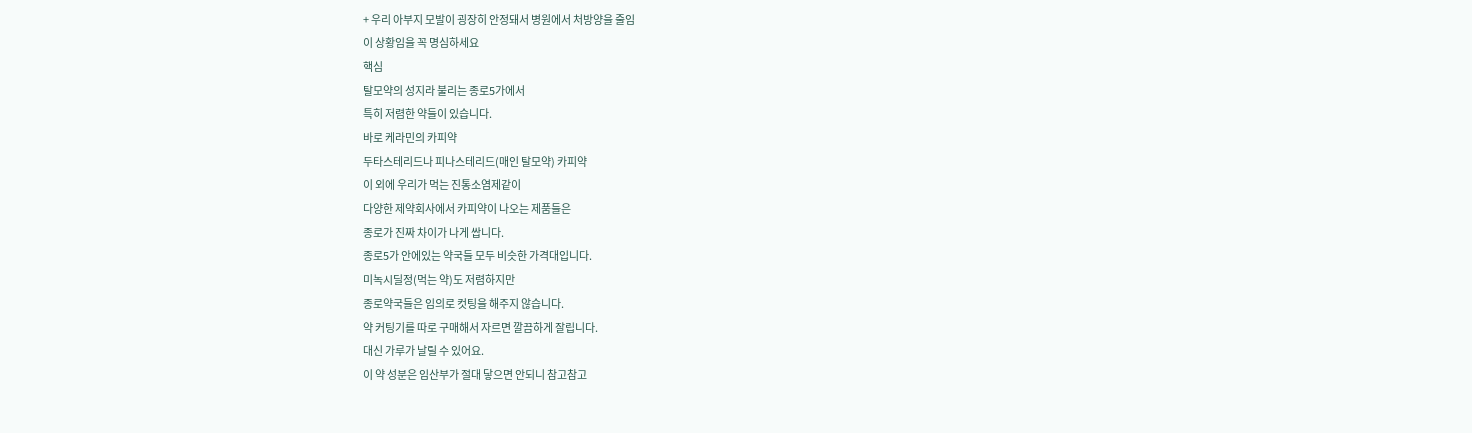+ 우리 아부지 모발이 굉장히 안정돼서 병원에서 처방양을 줄임
이 상황임을 꼭 명심하세요
핵심
탈모약의 성지라 불리는 종로5가에서
특히 저렴한 약들이 있습니다.
바로 케라민의 카피약
두타스테리드나 피나스테리드(매인 탈모약) 카피약
이 외에 우리가 먹는 진통소염제같이
다양한 제약회사에서 카피약이 나오는 제품들은
종로가 진짜 차이가 나게 쌉니다.
종로5가 안에있는 약국들 모두 비슷한 가격대입니다.
미녹시딜정(먹는 약)도 저렴하지만
종로약국들은 임의로 컷팅을 해주지 않습니다.
약 커팅기를 따로 구매해서 자르면 깔끔하게 잘립니다.
대신 가루가 날릴 수 있어요.
이 약 성분은 임산부가 절대 닿으면 안되니 참고참고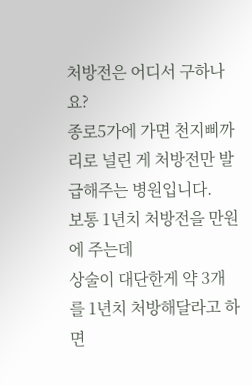처방전은 어디서 구하나요?
종로5가에 가면 천지삐까리로 널린 게 처방전만 발급해주는 병원입니다.
보통 1년치 처방전을 만원에 주는데
상술이 대단한게 약 3개를 1년치 처방해달라고 하면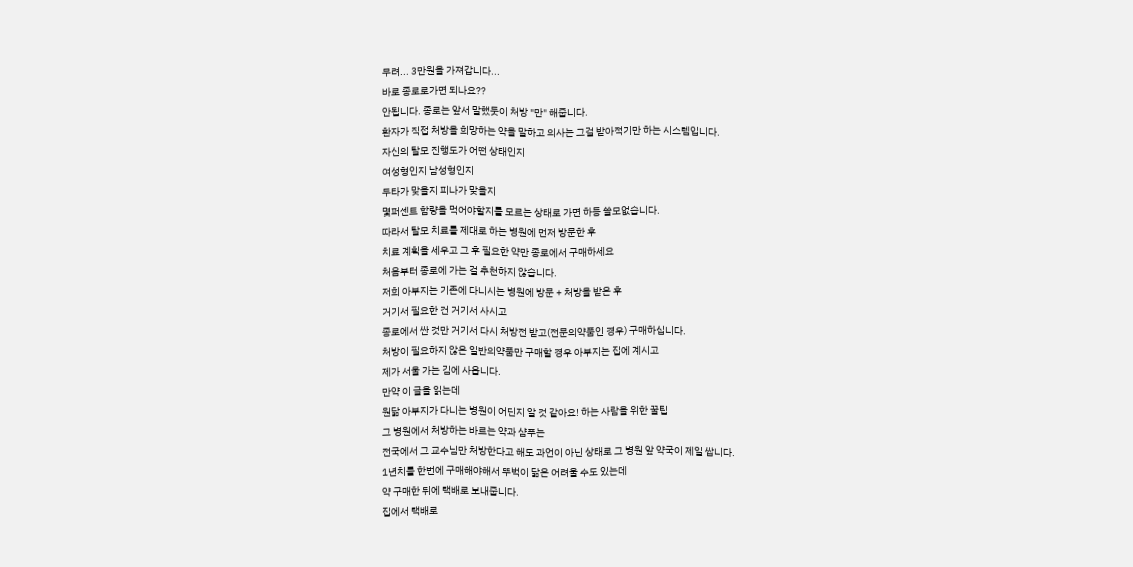무려... 3만원을 가져갑니다...
바로 종로로가면 되나요??
안됩니다. 종로는 앞서 말했듯이 처방 "만" 해줍니다.
환자가 직접 처방을 희망하는 약을 말하고 의사는 그걸 받아적기만 하는 시스템입니다.
자신의 탈모 진행도가 어떤 상태인지
여성형인지 남성형인지
두타가 맞을지 피나가 맞을지
몇퍼센트 함량을 먹어야할지를 모르는 상태로 가면 하등 쓸모없습니다.
따라서 탈모 치료를 제대로 하는 병원에 먼저 방문한 후
치료 계획을 세우고 그 후 필요한 약만 종로에서 구매하세요
처음부터 종로에 가는 걸 추천하지 않습니다.
저희 아부지는 기존에 다니시는 병원에 방문 + 처방을 받은 후
거기서 필요한 건 거기서 사시고
종로에서 싼 것만 거기서 다시 처방전 받고(전문의약품인 경우) 구매하십니다.
처방이 필요하지 않은 일반의약품만 구매할 경우 아부지는 집에 계시고
제가 서울 가는 김에 사옵니다.
만약 이 글을 읽는데
원닮 아부지가 다니는 병원이 어딘지 알 것 같아요! 하는 사람을 위한 꿀팁
그 병원에서 처방하는 바르는 약과 샴푸는
전국에서 그 교수님만 처방한다고 해도 과언이 아닌 상태로 그 병원 앞 약국이 제일 쌉니다.
1년치를 한번에 구매해야해서 뚜벅이 닮은 어려울 수도 있는데
약 구매한 뒤에 택배로 보내줍니다.
집에서 택배로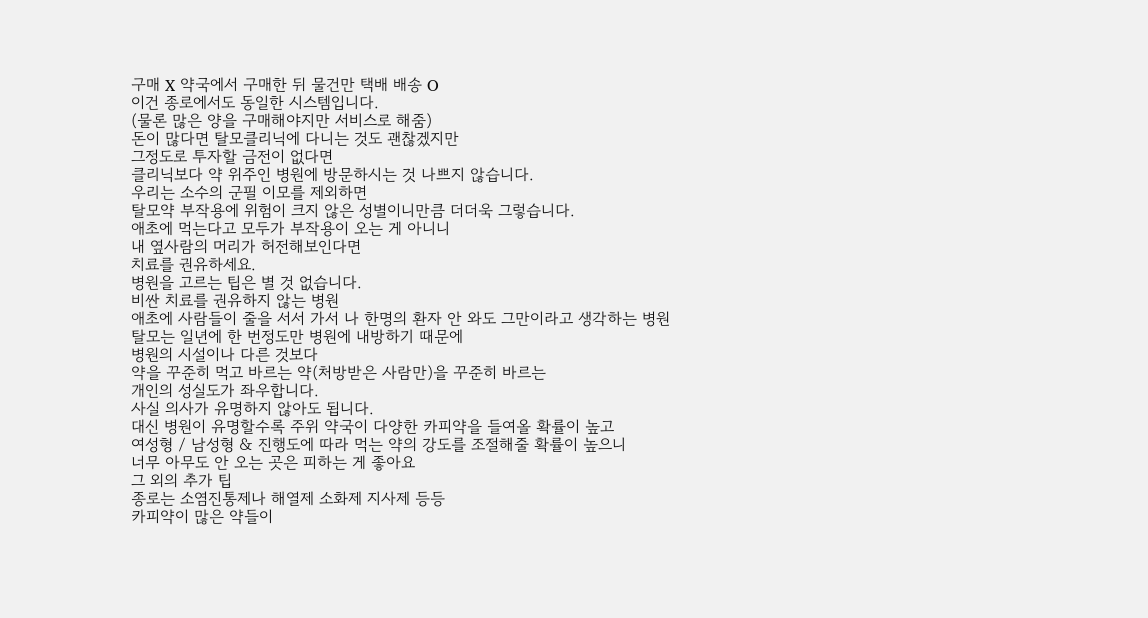구매 X 약국에서 구매한 뒤 물건만 택배 배송 O
이건 종로에서도 동일한 시스템입니다.
(물론 많은 양을 구매해야지만 서비스로 해줌)
돈이 많다면 탈모클리닉에 다니는 것도 괜찮겠지만
그정도로 투자할 금전이 없다면
클리닉보다 약 위주인 병원에 방문하시는 것 나쁘지 않습니다.
우리는 소수의 군필 이모를 제외하면
탈모약 부작용에 위험이 크지 않은 성별이니만큼 더더욱 그렇습니다.
애초에 먹는다고 모두가 부작용이 오는 게 아니니
내 옆사람의 머리가 허전해보인다면
치료를 권유하세요.
병원을 고르는 팁은 별 것 없습니다.
비싼 치료를 권유하지 않는 병원
애초에 사람들이 줄을 서서 가서 나 한명의 환자 안 와도 그만이라고 생각하는 병원
탈모는 일년에 한 번정도만 병원에 내방하기 때문에
병원의 시설이나 다른 것보다
약을 꾸준히 먹고 바르는 약(처방받은 사람만)을 꾸준히 바르는
개인의 성실도가 좌우합니다.
사실 의사가 유명하지 않아도 됩니다.
대신 병원이 유명할수록 주위 약국이 다양한 카피약을 들여올 확률이 높고
여성형 / 남성형 & 진행도에 따라 먹는 약의 강도를 조절해줄 확률이 높으니
너무 아무도 안 오는 곳은 피하는 게 좋아요
그 외의 추가 팁
종로는 소염진통제나 해열제 소화제 지사제 등등
카피약이 많은 약들이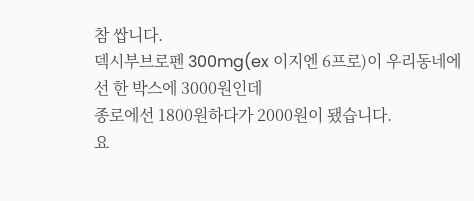참 쌉니다.
덱시부브로펜 300mg(ex 이지엔 6프로)이 우리동네에선 한 박스에 3000원인데
종로에선 1800원하다가 2000원이 됐습니다.
요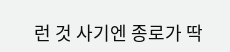런 것 사기엔 종로가 딱